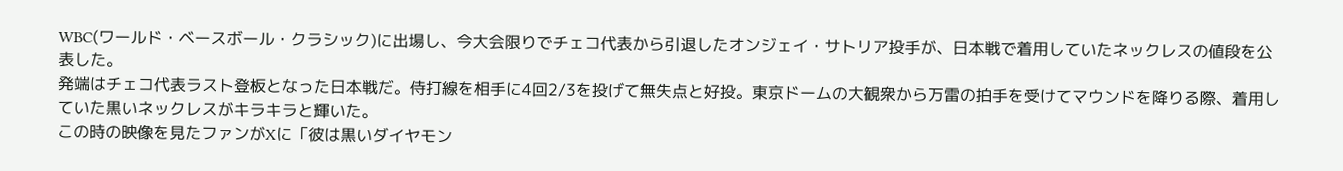WBC(ワールド・ベースボール・クラシック)に出場し、今大会限りでチェコ代表から引退したオンジェイ・サトリア投手が、日本戦で着用していたネックレスの値段を公表した。
発端はチェコ代表ラスト登板となった日本戦だ。侍打線を相手に4回2/3を投げて無失点と好投。東京ドームの大観衆から万雷の拍手を受けてマウンドを降りる際、着用していた黒いネックレスがキラキラと輝いた。
この時の映像を見たファンがXに「彼は黒いダイヤモン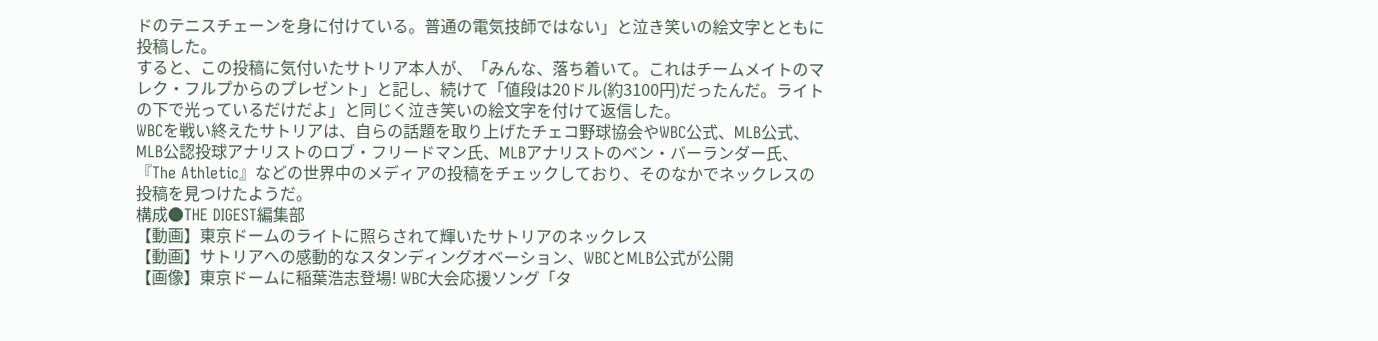ドのテニスチェーンを身に付けている。普通の電気技師ではない」と泣き笑いの絵文字とともに投稿した。
すると、この投稿に気付いたサトリア本人が、「みんな、落ち着いて。これはチームメイトのマレク・フルプからのプレゼント」と記し、続けて「値段は20ドル(約3100円)だったんだ。ライトの下で光っているだけだよ」と同じく泣き笑いの絵文字を付けて返信した。
WBCを戦い終えたサトリアは、自らの話題を取り上げたチェコ野球協会やWBC公式、MLB公式、MLB公認投球アナリストのロブ・フリードマン氏、MLBアナリストのベン・バーランダー氏、『The Athletic』などの世界中のメディアの投稿をチェックしており、そのなかでネックレスの投稿を見つけたようだ。
構成●THE DIGEST編集部
【動画】東京ドームのライトに照らされて輝いたサトリアのネックレス
【動画】サトリアへの感動的なスタンディングオベーション、WBCとMLB公式が公開
【画像】東京ドームに稲葉浩志登場! WBC大会応援ソング「タ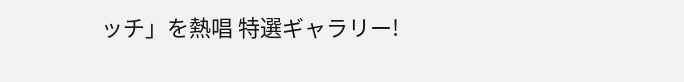ッチ」を熱唱 特選ギャラリー!